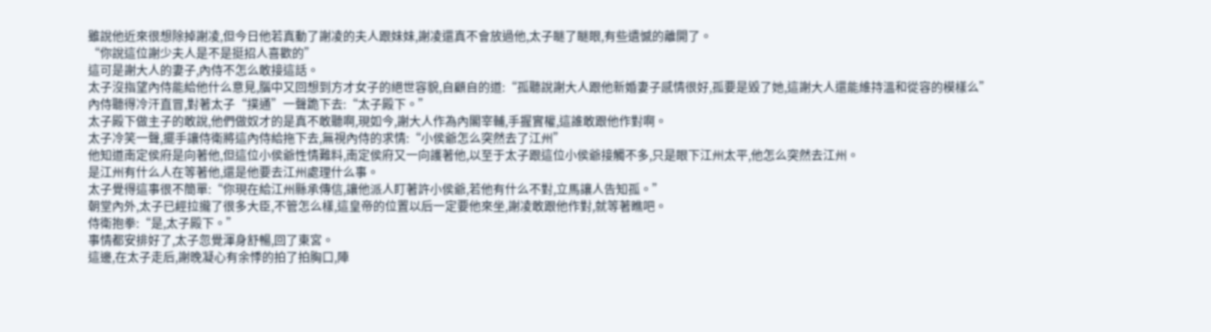雖說他近來很想除掉謝凌,但今日他若真動了謝凌的夫人跟妹妹,謝凌還真不會放過他,太子瞇了瞇眼,有些遺憾的離開了。
“你說這位謝少夫人是不是挺招人喜歡的”
這可是謝大人的妻子,內侍不怎么敢接這話。
太子沒指望內侍能給他什么意見,腦中又回想到方才女子的絕世容貌,自顧自的道:“孤聽說謝大人跟他新婚妻子感情很好,孤要是毀了她,這謝大人還能維持溫和從容的模樣么”
內侍聽得冷汗直冒,對著太子“撲通”一聲跪下去:“太子殿下。”
太子殿下做主子的敢說,他們做奴才的是真不敢聽啊,現如今,謝大人作為內閣宰輔,手握實權,這誰敢跟他作對啊。
太子冷笑一聲,擺手讓侍衛將這內侍給拖下去,無視內侍的求情:“小侯爺怎么突然去了江州”
他知道南定侯府是向著他,但這位小侯爺性情難料,南定侯府又一向護著他,以至于太子跟這位小侯爺接觸不多,只是眼下江州太平,他怎么突然去江州。
是江州有什么人在等著他,還是他要去江州處理什么事。
太子覺得這事很不簡單:“你現在給江州縣承傳信,讓他派人盯著許小侯爺,若他有什么不對,立馬讓人告知孤。”
朝堂內外,太子已經拉攏了很多大臣,不管怎么樣,這皇帝的位置以后一定要他來坐,謝凌敢跟他作對,就等著瞧吧。
侍衛抱拳:“是,太子殿下。”
事情都安排好了,太子忽覺渾身舒暢,回了東宮。
這邊,在太子走后,謝晚凝心有余悸的拍了拍胸口,陣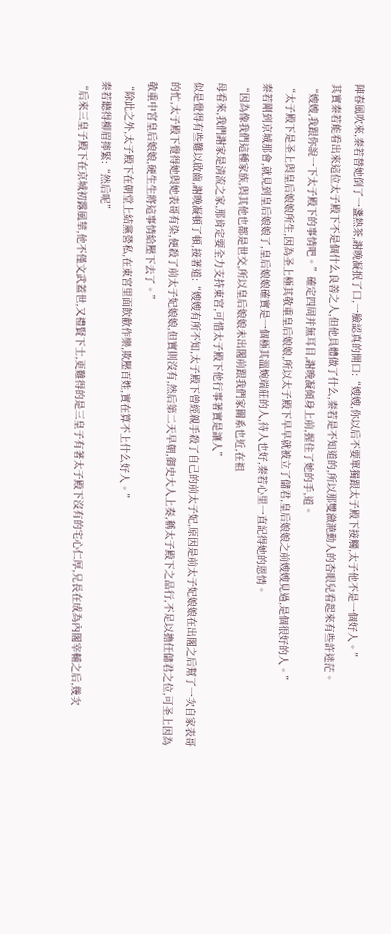陣春風吹來,秦若替她倒了一盞熱茶,謝晚凝抿了口,一臉認真的開口:“嫂嫂,你以后不要單獨跟太子殿下接觸,太子他不是一個好人。”
其實秦若能看出來這位太子殿下不是個什么良善之人,但他具體做了什么,秦若是不知道的,所以那雙瀲滟動人的杏眼兒看起來有些許迷茫。
“嫂嫂,我跟你說一下太子殿下的事情吧。”確定四周并無耳目,謝晚凝傾身上前,握住了她的手,道。
“太子殿下是圣上與皇后娘娘所生,因為圣上極其敬重皇后娘娘,所以太子殿下早早就被立了儲君,皇后娘娘之前嫂嫂見過,是個很好的人。”
秦若剛到京城那會,就見到皇后娘娘了,皇后娘娘確實是一個極其溫婉端莊的人,待人也好,秦若心里一直記得她的恩情。
“因為像我們這種家族,與其他也都是世交,所以皇后娘娘未出閣前跟我們家關系也近,在祖
母看來,我們謝家是清流之家,那肯定要全力支持東宮,可惜太子殿下他行事著實是讓人”
似是覺得有些難以啟齒,謝晚凝頓了頓,接著道:“嫂嫂有所不知,太子殿下曾經親手殺了自己的前太子妃,原因是前太子妃娘娘在出閣之后幫了一次自家表哥的忙,太子殿下覺得她與她表哥有染,便殺了前太子妃娘娘,但實則沒有,然后第二天早朝,御史大人上奏,稱太子殿下之品行,不足以擔任儲君之位,可圣上因為敬重中宮皇后娘娘,硬生生將這事情給壓下去了。”
“除此之外,太子殿下在朝堂上結黨營私,在東宮里面飲歡作樂,欺壓百姓,實在算不上什么好人。”
秦若聽得柳眉擰緊:“然后呢”
“后來三皇子殿下在京城初露風華,他不僅文武蓋世,又禮賢下士,更難得的是三皇子有著太子殿下沒有的宅心仁厚,兄長在成為內閣宰輔之后,幾次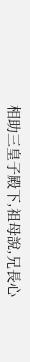相助三皇子殿下,祖母說,兄長心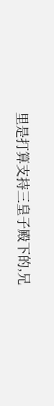里是打算支持三皇子殿下的,兄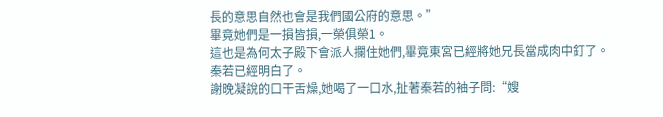長的意思自然也會是我們國公府的意思。”
畢竟她們是一損皆損,一榮俱榮1。
這也是為何太子殿下會派人攔住她們,畢竟東宮已經將她兄長當成肉中釘了。
秦若已經明白了。
謝晚凝說的口干舌燥,她喝了一口水,扯著秦若的袖子問:“嫂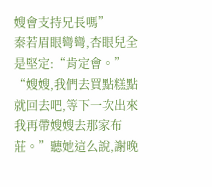嫂會支持兄長嗎”
秦若眉眼彎彎,杏眼兒全是堅定:“肯定會。”
“嫂嫂,我們去買點糕點就回去吧,等下一次出來我再帶嫂嫂去那家布莊。”聽她這么說,謝晚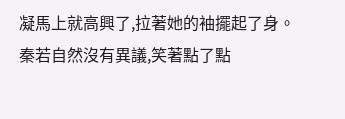凝馬上就高興了,拉著她的袖擺起了身。
秦若自然沒有異議,笑著點了點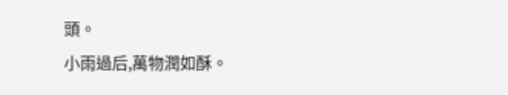頭。
小雨過后,萬物潤如酥。